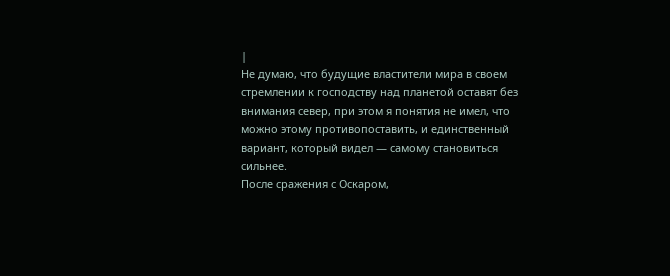|
Не думаю, что будущие властители мира в своем стремлении к господству над планетой оставят без внимания север, при этом я понятия не имел, что можно этому противопоставить, и единственный вариант, который видел — самому становиться сильнее.
После сражения с Оскаром,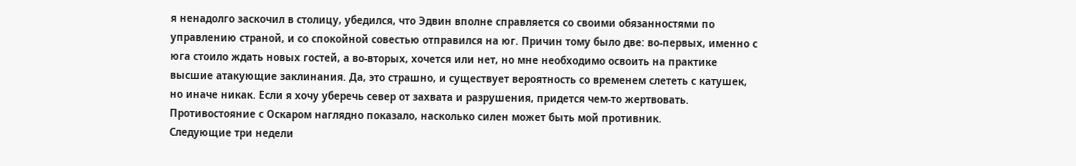я ненадолго заскочил в столицу, убедился, что Эдвин вполне справляется со своими обязанностями по управлению страной, и со спокойной совестью отправился на юг. Причин тому было две: во-первых, именно с юга стоило ждать новых гостей, а во-вторых, хочется или нет, но мне необходимо освоить на практике высшие атакующие заклинания. Да, это страшно, и существует вероятность со временем слететь с катушек, но иначе никак. Если я хочу уберечь север от захвата и разрушения, придется чем-то жертвовать. Противостояние с Оскаром наглядно показало, насколько силен может быть мой противник.
Следующие три недели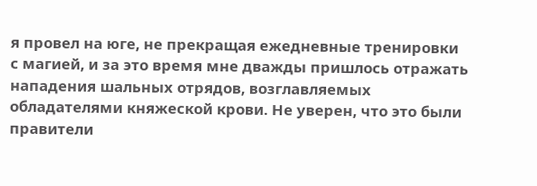я провел на юге, не прекращая ежедневные тренировки с магией, и за это время мне дважды пришлось отражать нападения шальных отрядов, возглавляемых обладателями княжеской крови. Не уверен, что это были правители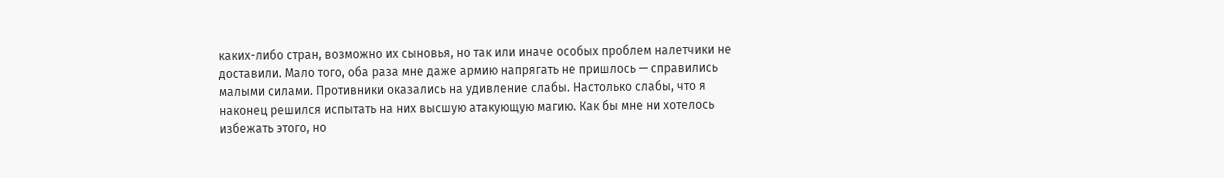каких-либо стран, возможно их сыновья, но так или иначе особых проблем налетчики не доставили. Мало того, оба раза мне даже армию напрягать не пришлось — справились малыми силами. Противники оказались на удивление слабы. Настолько слабы, что я наконец решился испытать на них высшую атакующую магию. Как бы мне ни хотелось избежать этого, но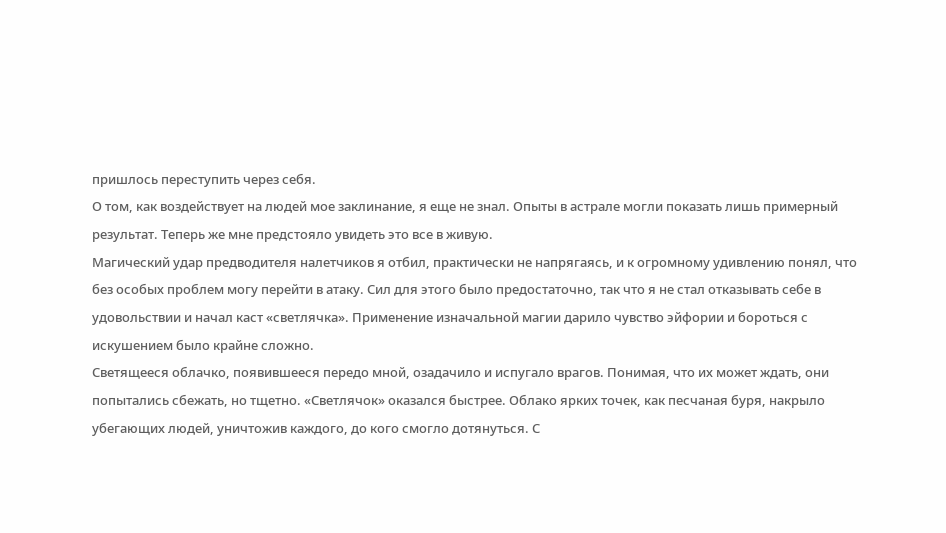пришлось переступить через себя.
О том, как воздействует на людей мое заклинание, я еще не знал. Опыты в астрале могли показать лишь примерный результат. Теперь же мне предстояло увидеть это все в живую.
Магический удар предводителя налетчиков я отбил, практически не напрягаясь, и к огромному удивлению понял, что без особых проблем могу перейти в атаку. Сил для этого было предостаточно, так что я не стал отказывать себе в удовольствии и начал каст «светлячка». Применение изначальной магии дарило чувство эйфории и бороться с искушением было крайне сложно.
Светящееся облачко, появившееся передо мной, озадачило и испугало врагов. Понимая, что их может ждать, они попытались сбежать, но тщетно. «Светлячок» оказался быстрее. Облако ярких точек, как песчаная буря, накрыло убегающих людей, уничтожив каждого, до кого смогло дотянуться. С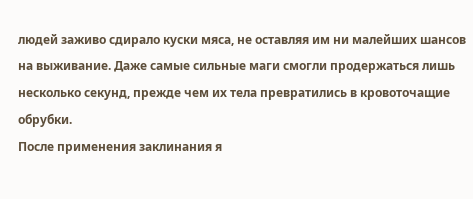людей заживо сдирало куски мяса, не оставляя им ни малейших шансов на выживание. Даже самые сильные маги смогли продержаться лишь несколько секунд, прежде чем их тела превратились в кровоточащие обрубки.
После применения заклинания я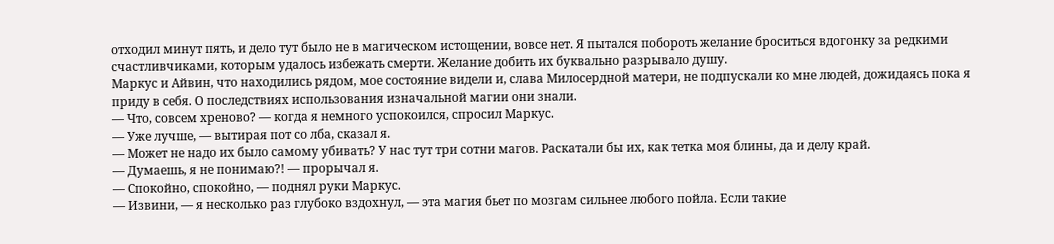отходил минут пять, и дело тут было не в магическом истощении, вовсе нет. Я пытался побороть желание броситься вдогонку за редкими счастливчиками, которым удалось избежать смерти. Желание добить их буквально разрывало душу.
Маркус и Айвин, что находились рядом, мое состояние видели и, слава Милосердной матери, не подпускали ко мне людей, дожидаясь пока я приду в себя. О последствиях использования изначальной магии они знали.
— Что, совсем хреново? — когда я немного успокоился, спросил Маркус.
— Уже лучше, — вытирая пот со лба, сказал я.
— Может не надо их было самому убивать? У нас тут три сотни магов. Раскатали бы их, как тетка моя блины, да и делу край.
— Думаешь, я не понимаю?! — прорычал я.
— Спокойно, спокойно, — поднял руки Маркус.
— Извини, — я несколько раз глубоко вздохнул, — эта магия бьет по мозгам сильнее любого пойла. Если такие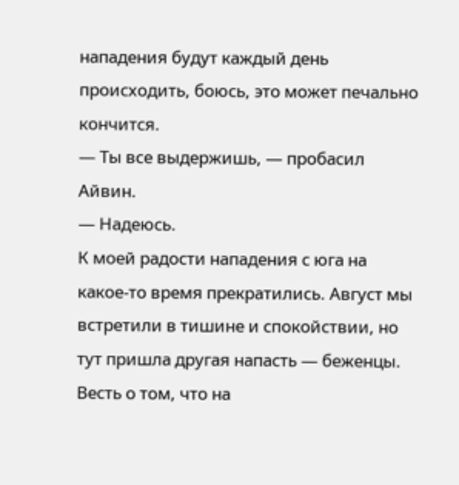нападения будут каждый день происходить, боюсь, это может печально кончится.
— Ты все выдержишь, — пробасил Айвин.
— Надеюсь.
К моей радости нападения с юга на какое-то время прекратились. Август мы встретили в тишине и спокойствии, но тут пришла другая напасть — беженцы. Весть о том, что на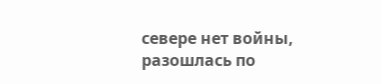севере нет войны, разошлась по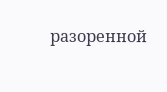разоренной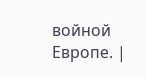войной Европе. |